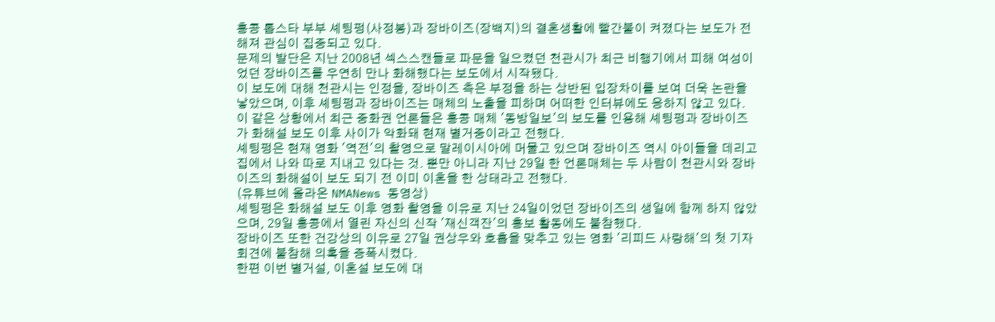홍콩 톱스타 부부 셰팅펑(사정봉)과 장바이즈(장백지)의 결혼생활에 빨간불이 켜졌다는 보도가 전해져 관심이 집중되고 있다.
문제의 발단은 지난 2008년 섹스스캔들로 파문을 일으켰던 천관시가 최근 비행기에서 피해 여성이었던 장바이즈를 우연히 만나 화해했다는 보도에서 시작됐다.
이 보도에 대해 천관시는 인정을, 장바이즈 측은 부정을 하는 상반된 입장차이를 보여 더욱 논란을 낳았으며, 이후 셰팅펑과 장바이즈는 매체의 노출을 피하며 어떠한 인터뷰에도 응하지 않고 있다.
이 같은 상황에서 최근 중화권 언론들은 홍콩 매체 '동방일보'의 보도를 인용해 셰팅펑과 장바이즈가 화해설 보도 이후 사이가 악화돼 현재 별거중이라고 전했다.
셰팅펑은 현재 영화 '역전'의 촬영으로 말레이시아에 머물고 있으며 장바이즈 역시 아이들을 데리고 집에서 나와 따로 지내고 있다는 것. 뿐만 아니라 지난 29일 한 언론매체는 두 사람이 천관시와 장바이즈의 화해설이 보도 되기 전 이미 이혼을 한 상태라고 전했다.
(유튜브에 올라온 NMANews 동영상)
셰팅펑은 화해설 보도 이후 영화 촬영을 이유로 지난 24일이었던 장바이즈의 생일에 함께 하지 않았으며, 29일 홍콩에서 열린 자신의 신작 '재신객잔'의 홍보 활동에도 불참했다.
장바이즈 또한 건강상의 이유로 27일 권상우와 호흡을 맞추고 있는 영화 '리피드 사랑해'의 첫 기자회견에 불참해 의혹을 증폭시켰다.
한편 이번 별거설, 이혼설 보도에 대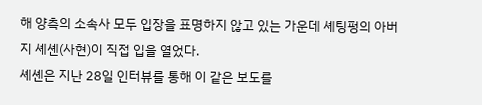해 양측의 소속사 모두 입장을 표명하지 않고 있는 가운데 셰팅펑의 아버지 셰셴(사현)이 직접 입을 열었다.
셰셴은 지난 28일 인터뷰를 통해 이 같은 보도를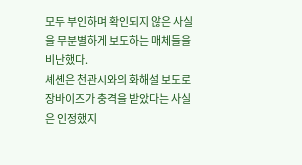모두 부인하며 확인되지 않은 사실을 무분별하게 보도하는 매체들을 비난했다.
셰셴은 천관시와의 화해설 보도로 장바이즈가 충격을 받았다는 사실은 인정했지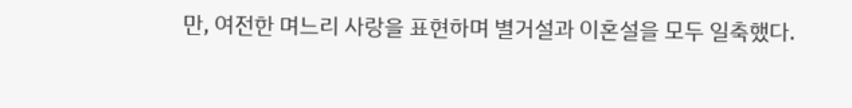만, 여전한 며느리 사랑을 표현하며 별거설과 이혼설을 모두 일축했다.